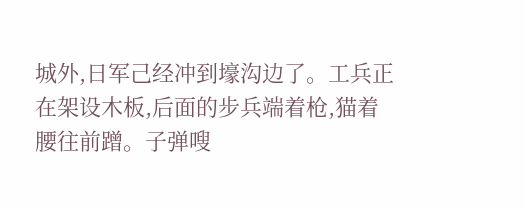城外,日军己经冲到壕沟边了。工兵正在架设木板,后面的步兵端着枪,猫着腰往前蹭。子弹嗖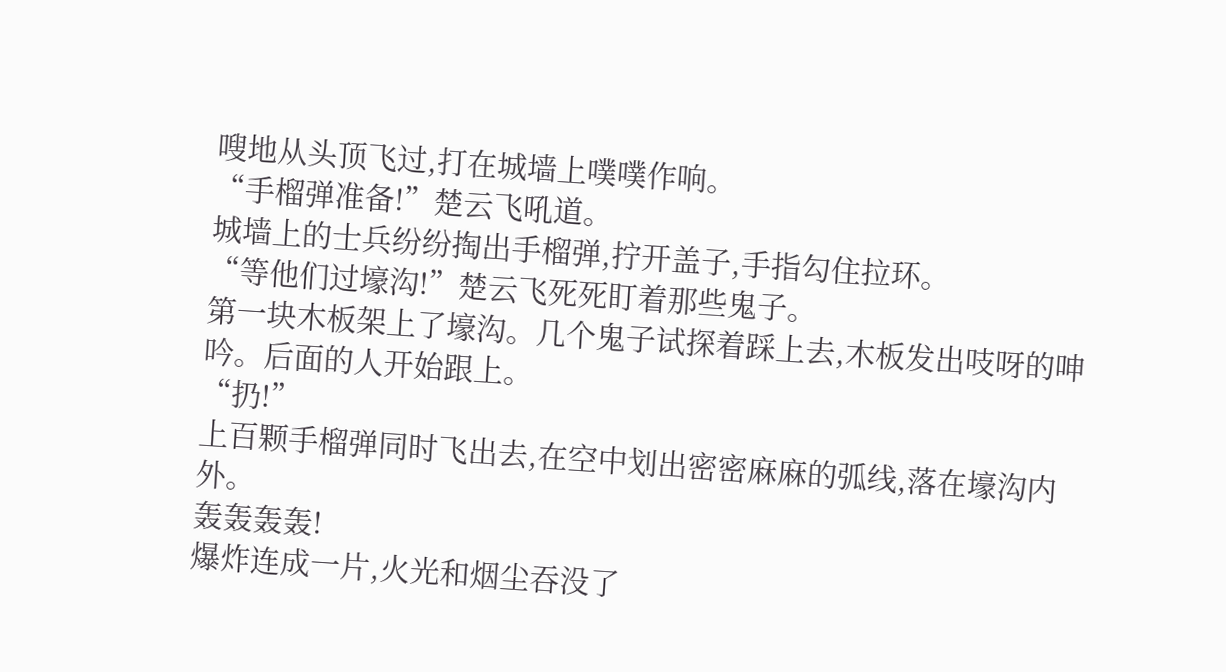嗖地从头顶飞过,打在城墙上噗噗作响。
“手榴弹准备!”楚云飞吼道。
城墙上的士兵纷纷掏出手榴弹,拧开盖子,手指勾住拉环。
“等他们过壕沟!”楚云飞死死盯着那些鬼子。
第一块木板架上了壕沟。几个鬼子试探着踩上去,木板发出吱呀的呻吟。后面的人开始跟上。
“扔!”
上百颗手榴弹同时飞出去,在空中划出密密麻麻的弧线,落在壕沟内外。
轰轰轰轰!
爆炸连成一片,火光和烟尘吞没了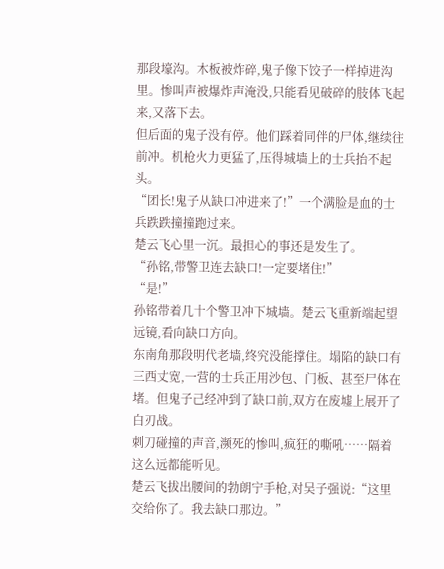那段壕沟。木板被炸碎,鬼子像下饺子一样掉进沟里。惨叫声被爆炸声淹没,只能看见破碎的肢体飞起来,又落下去。
但后面的鬼子没有停。他们踩着同伴的尸体,继续往前冲。机枪火力更猛了,压得城墙上的士兵抬不起头。
“团长!鬼子从缺口冲进来了!”一个满脸是血的士兵跌跌撞撞跑过来。
楚云飞心里一沉。最担心的事还是发生了。
“孙铭,带警卫连去缺口!一定要堵住!”
“是!”
孙铭带着几十个警卫冲下城墙。楚云飞重新端起望远镜,看向缺口方向。
东南角那段明代老墙,终究没能撑住。塌陷的缺口有三西丈宽,一营的士兵正用沙包、门板、甚至尸体在堵。但鬼子己经冲到了缺口前,双方在废墟上展开了白刃战。
刺刀碰撞的声音,濒死的惨叫,疯狂的嘶吼……隔着这么远都能听见。
楚云飞拔出腰间的勃朗宁手枪,对吴子强说:“这里交给你了。我去缺口那边。”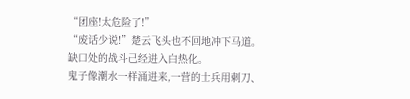“团座!太危险了!”
“废话少说!”楚云飞头也不回地冲下马道。
缺口处的战斗己经进入白热化。
鬼子像潮水一样涌进来,一营的士兵用刺刀、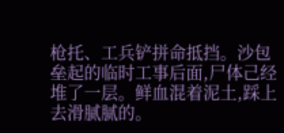枪托、工兵铲拼命抵挡。沙包垒起的临时工事后面,尸体己经堆了一层。鲜血混着泥土,踩上去滑腻腻的。